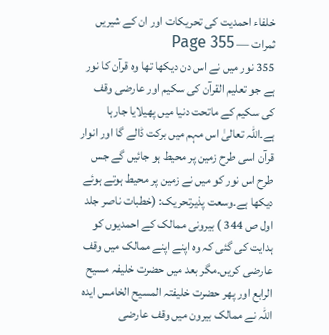خلفاء احمدیت کی تحریکات اور ان کے شیریں ثمرات — Page 355
355 نور میں نے اس دن دیکھا تھا وہ قرآن کا نور ہے جو تعلیم القرآن کی سکیم اور عارضی وقف کی سکیم کے ماتحت دنیا میں پھیلایا جارہا ہے۔اللہ تعالیٰ اس مہم میں برکت ڈالے گا اور انوار قرآن اسی طرح زمین پر محیط ہو جائیں گے جس طرح اس نور کو میں نے زمین پر محیط ہوتے ہوئے دیکھا ہے۔وسعت پذیرتحریک: (خطبات ناصر جلد اول ص 344 ) بیرونی ممالک کے احمدیوں کو ہدایت کی گئی کہ وہ اپنے اپنے ممالک میں وقف عارضی کریں۔مگر بعد میں حضرت خلیفہ مسیح الرابع اور پھر حضرت خلیفتہ المسیح الخامس ایدہ اللہ نے ممالک بیرون میں وقف عارضی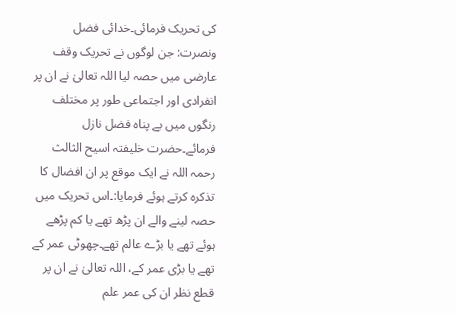کی تحریک فرمائی۔خدائی فضل ونصرت: جن لوگوں نے تحریک وقف عارضی میں حصہ لیا اللہ تعالیٰ نے ان پر انفرادی اور اجتماعی طور پر مختلف رنگوں میں بے پناہ فضل نازل فرمائے۔حضرت خلیفتہ اسیح الثالث رحمہ اللہ نے ایک موقع پر ان افضال کا تذکرہ کرتے ہوئے فرمایا:۔اس تحریک میں حصہ لینے والے ان پڑھ تھے یا کم پڑھے ہوئے تھے یا بڑے عالم تھے۔چھوٹی عمر کے تھے یا بڑی عمر کے، اللہ تعالیٰ نے ان پر قطع نظر ان کی عمر علم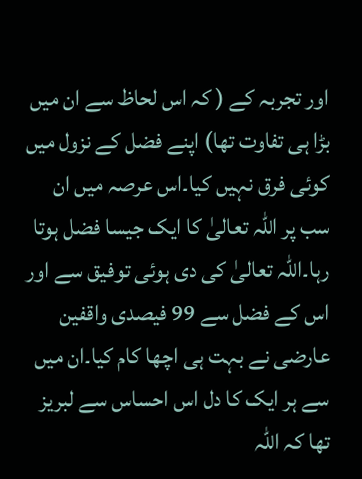اور تجربہ کے ( کہ اس لحاظ سے ان میں بڑا ہی تفاوت تھا) اپنے فضل کے نزول میں کوئی فرق نہیں کیا۔اس عرصہ میں ان سب پر اللہ تعالیٰ کا ایک جیسا فضل ہوتا رہا۔اللہ تعالیٰ کی دی ہوئی توفیق سے اور اس کے فضل سے 99 فیصدی واقفین عارضی نے بہت ہی اچھا کام کیا۔ان میں سے ہر ایک کا دل اس احساس سے لبریز تھا کہ اللہ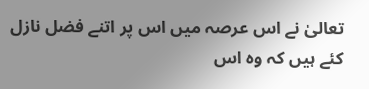تعالیٰ نے اس عرصہ میں اس پر اتنے فضل نازل کئے ہیں کہ وہ اس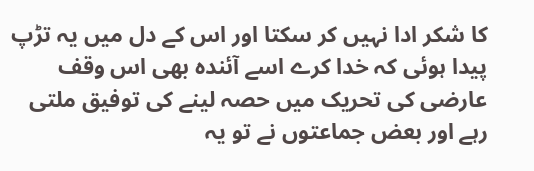کا شکر ادا نہیں کر سکتا اور اس کے دل میں یہ تڑپ پیدا ہوئی کہ خدا کرے اسے آئندہ بھی اس وقف عارضی کی تحریک میں حصہ لینے کی توفیق ملتی رہے اور بعض جماعتوں نے تو یہ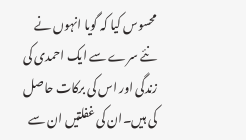محسوس کیا کہ گویا انہوں نے نئے سرے سے ایک احمدی کی زندگی اور اس کی برکات حاصل کی ہیں۔ان کی غفلتیں ان سے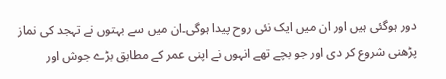دور ہوگئی ہیں اور ان میں ایک نئی روح پیدا ہوگی۔ان میں سے بہتوں نے تہجد کی نماز پڑھنی شروع کر دی اور جو بچے تھے انہوں نے اپنی عمر کے مطابق بڑے جوش اور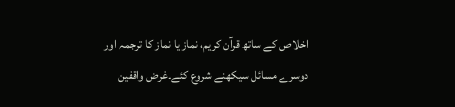اخلاص کے ساتھ قرآن کریم، نماز یا نماز کا ترجمہ اور دوسرے مسائل سیکھنے شروع کئے۔غرض واقفین